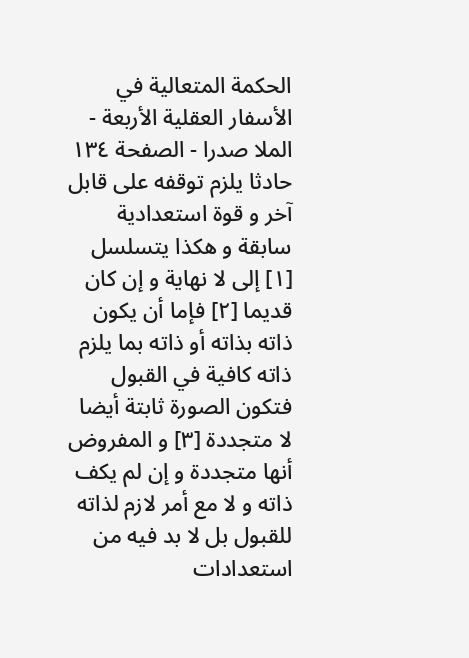الحكمة المتعالية في الأسفار العقلية الأربعة - الملا صدرا - الصفحة ١٣٤
حادثا يلزم توقفه على قابل آخر و قوة استعدادية سابقة و هكذا يتسلسل [١] إلى لا نهاية و إن كان قديما [٢] فإما أن يكون ذاته بذاته أو ذاته بما يلزم ذاته كافية في القبول فتكون الصورة ثابتة أيضا لا متجددة [٣] و المفروض أنها متجددة و إن لم يكف ذاته و لا مع أمر لازم لذاته للقبول بل لا بد فيه من استعدادات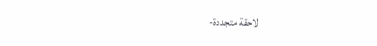لاحقة متجددة-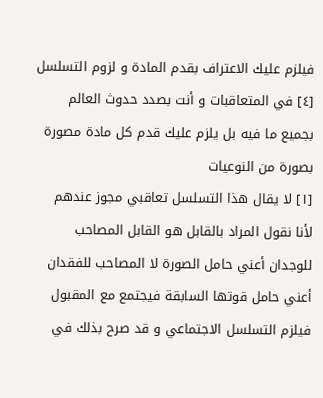فيلزم عليك الاعتراف بقدم المادة و لزوم التسلسل [٤] في المتعاقبات و أنت بصدد حدوث العالم بجميع ما فيه بل يلزم عليك قدم كل مادة مصورة بصورة من النوعيات
[١] لا يقال هذا التسلسل تعاقبي مجوز عندهم لأنا نقول المراد بالقابل هو القابل المصاحب للوجدان أعني حامل الصورة لا المصاحب للفقدان أعني حامل قوتها السابقة فيجتمع مع المقبول فيلزم التسلسل الاجتماعي و قد صرح بذلك في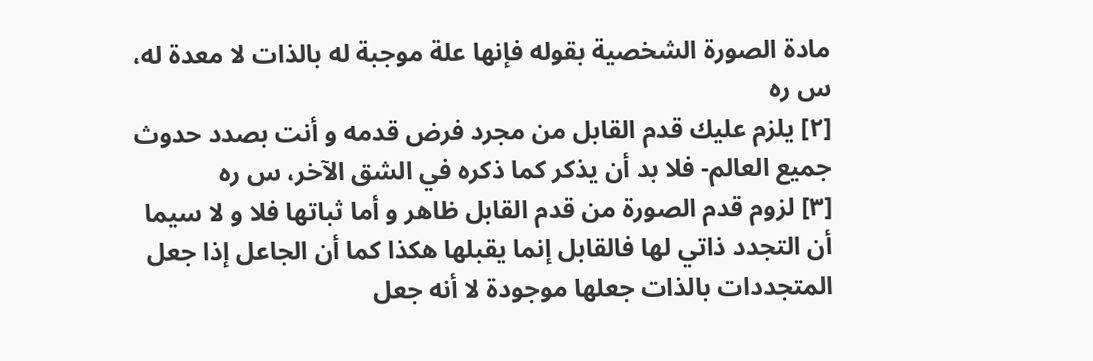مادة الصورة الشخصية بقوله فإنها علة موجبة له بالذات لا معدة له، س ره
[٢] يلزم عليك قدم القابل من مجرد فرض قدمه و أنت بصدد حدوث جميع العالم- فلا بد أن يذكر كما ذكره في الشق الآخر، س ره
[٣] لزوم قدم الصورة من قدم القابل ظاهر و أما ثباتها فلا و لا سيما أن التجدد ذاتي لها فالقابل إنما يقبلها هكذا كما أن الجاعل إذا جعل المتجددات بالذات جعلها موجودة لا أنه جعل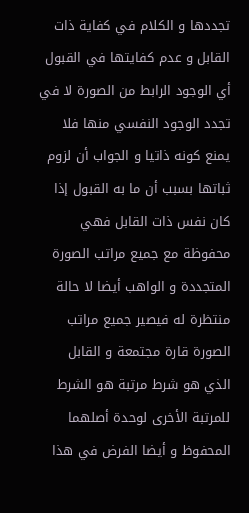تجددها و الكلام في كفاية ذات القابل و عدم كفايتها في القبول أي الوجود الرابط من الصورة لا في تجدد الوجود النفسي منها فلا يمنع كونه ذاتيا و الجواب أن لزوم ثباتها بسبب أن ما به القبول إذا كان نفس ذات القابل فهي محفوظة مع جميع مراتب الصورة المتجددة و الواهب أيضا لا حالة منتظرة له فيصير جميع مراتب الصورة قارة مجتمعة و القابل الذي هو شرط مرتبة هو الشرط للمرتبة الأخرى لوحدة أصلهما المحفوظ و أيضا الفرض في هذا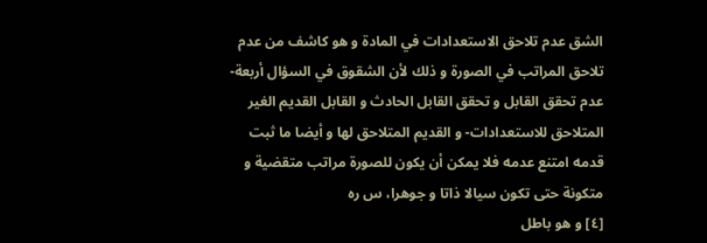الشق عدم تلاحق الاستعدادات في المادة و هو كاشف من عدم تلاحق المراتب في الصورة و ذلك لأن الشقوق في السؤال أربعة- عدم تحقق القابل و تحقق القابل الحادث و القابل القديم الغير المتلاحق للاستعدادات- و القديم المتلاحق لها و أيضا ما ثبت قدمه امتنع عدمه فلا يمكن أن يكون للصورة مراتب متقضية و متكونة حتى تكون سيالا ذاتا و جوهرا، س ره
[٤] و هو باطل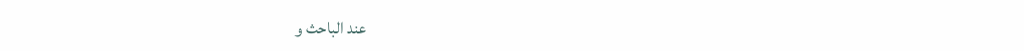عند الباحث و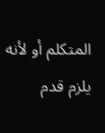المتكلم أو لأنه يلزم قدم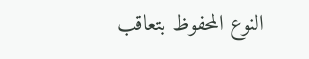النوع المحفوظ بتعاقب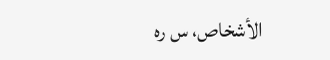الأشخاص، س ره